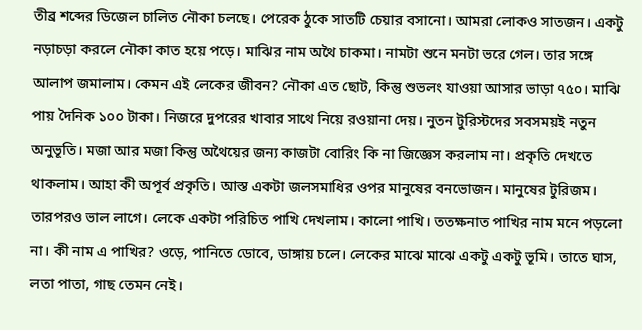তীব্র শব্দের ডিজেল চালিত নৌকা চলছে। পেরেক ঠুকে সাতটি চেয়ার বসানো। আমরা লোকও সাতজন। একটু নড়াচড়া করলে নৌকা কাত হয়ে পড়ে। মাঝির নাম অথৈ চাকমা। নামটা শুনে মনটা ভরে গেল। তার সঙ্গে আলাপ জমালাম। কেমন এই লেকের জীবন? নৌকা এত ছোট, কিন্তু শুভলং যাওয়া আসার ভাড়া ৭৫০। মাঝি পায় দৈনিক ১০০ টাকা। নিজরে দুপরের খাবার সাথে নিয়ে রওয়ানা দেয়। নুতন টুরিস্টদের সবসময়ই নতুন অনুভূতি। মজা আর মজা কিন্তু অথৈয়ের জন্য কাজটা বোরিং কি না জিজ্ঞেস করলাম না। প্রকৃতি দেখতে থাকলাম। আহা কী অপূর্ব প্রকৃতি। আস্ত একটা জলসমাধির ওপর মানুষের বনভোজন। মানুষের টুরিজম। তারপরও ভাল লাগে। লেকে একটা পরিচিত পাখি দেখলাম। কালো পাখি। ততক্ষনাত পাখির নাম মনে পড়লো না। কী নাম এ পাখির? ওড়ে, পানিতে ডোবে, ডাঙ্গায় চলে। লেকের মাঝে মাঝে একটু একটু ভূমি। তাতে ঘাস, লতা পাতা, গাছ তেমন নেই।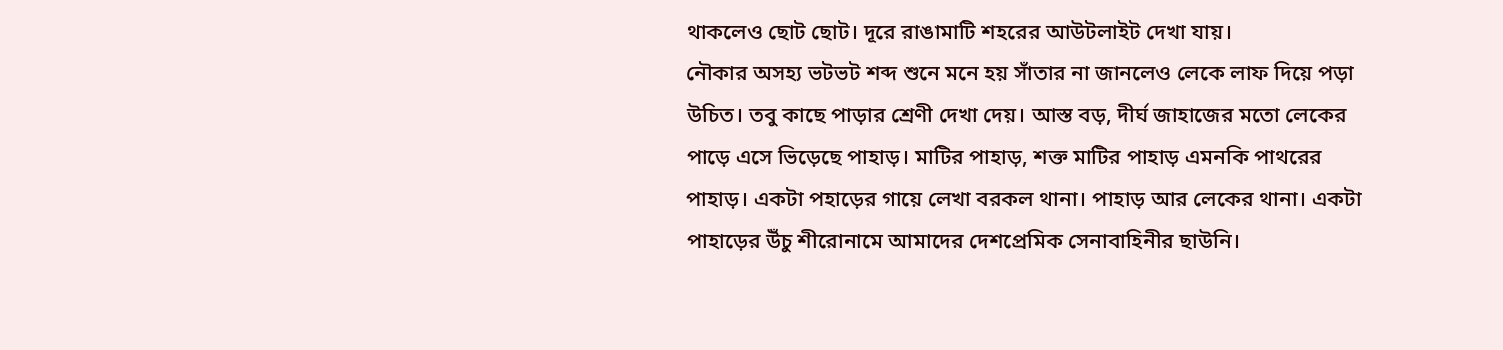থাকলেও ছোট ছোট। দূরে রাঙামাটি শহরের আউটলাইট দেখা যায়।
নৌকার অসহ্য ভটভট শব্দ শুনে মনে হয় সাঁতার না জানলেও লেকে লাফ দিয়ে পড়া উচিত। তবু কাছে পাড়ার শ্রেণী দেখা দেয়। আস্ত বড়, দীর্ঘ জাহাজের মতো লেকের পাড়ে এসে ভিড়েছে পাহাড়। মাটির পাহাড়, শক্ত মাটির পাহাড় এমনকি পাথরের পাহাড়। একটা পহাড়ের গায়ে লেখা বরকল থানা। পাহাড় আর লেকের থানা। একটা পাহাড়ের উঁচু শীরোনামে আমাদের দেশপ্রেমিক সেনাবাহিনীর ছাউনি।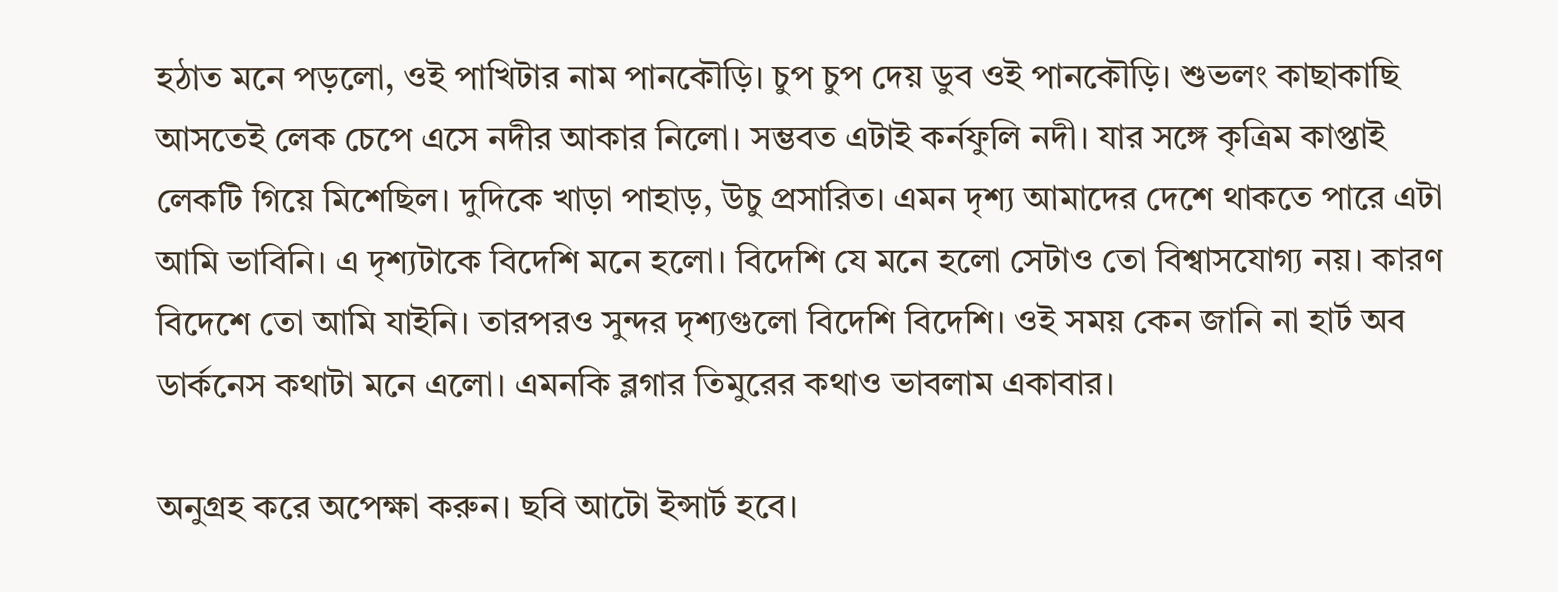হঠাত মনে পড়লো, ওই পাখিটার নাম পানকৌড়ি। চুপ চুপ দেয় ডুব ওই পানকৌড়ি। শুভলং কাছাকাছি আসতেই লেক চেপে এসে নদীর আকার নিলো। সম্ভবত এটাই কর্নফুলি নদী। যার সঙ্গে কৃত্রিম কাপ্তাই লেকটি গিয়ে মিশেছিল। দুদিকে খাড়া পাহাড়, উচু প্রসারিত। এমন দৃশ্য আমাদের দেশে থাকতে পারে এটা আমি ভাবিনি। এ দৃশ্যটাকে বিদেশি মনে হলো। বিদেশি যে মনে হলো সেটাও তো বিশ্বাসযোগ্য নয়। কারণ বিদেশে তো আমি যাইনি। তারপরও সুন্দর দৃশ্যগুলো বিদেশি বিদেশি। ওই সময় কেন জানি না হার্ট অব ডার্কনেস কথাটা মনে এলো। এমনকি ব্লগার তিমুরের কথাও ভাবলাম একাবার।

অনুগ্রহ করে অপেক্ষা করুন। ছবি আটো ইন্সার্ট হবে।